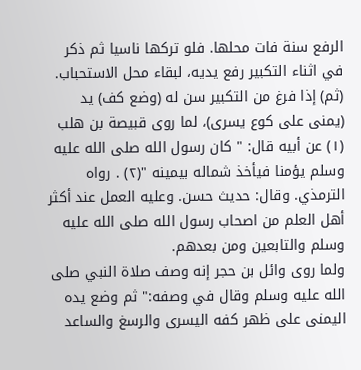الرفع سنة فات محلها. فلو تركها ناسيا ثم ذكر في اثناء التكبير رفع يديه، لبقاء محل الاستحباب.
(ثم) إذا فرغ من التكبير سن له (وضع كف) يد (يمنى على كوع يسرى)، لما روى قبيصة بن هلب (١) عن أبيه قال: " كان رسول الله صلى الله عليه وسلم يؤمنا فيأخذ شماله بيمينه "(٢) . رواه الترمذي. وقال: حديث حسن. وعليه العمل عند أكثر أهل العلم من اصحاب رسول الله صلى الله عليه وسلم والتابعين ومن بعدهم.
ولما روى وائل بن حجر إنه وصف صلاة النبي صلى الله عليه وسلم وقال في وصفه:" ثم وضع يده اليمنى على ظهر كفه اليسرى والرسغ والساعد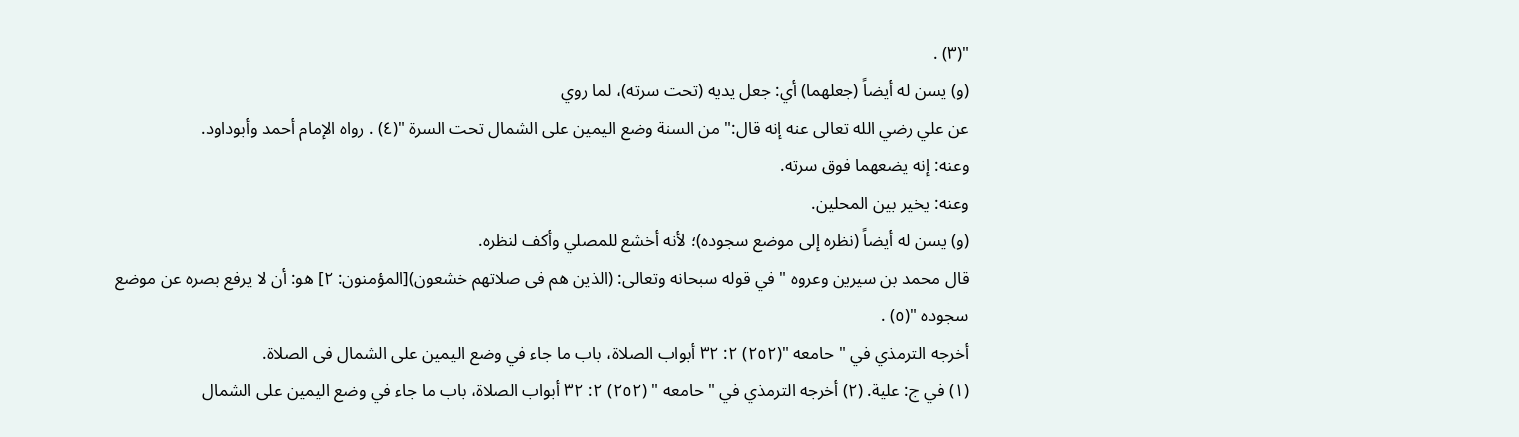"(٣) .
(و) يسن له أيضاً (جعلهما) أي: جعل يديه (تحت سرته)، لما روي
عن علي رضي الله تعالى عنه إنه قال:" من السنة وضع اليمين على الشمال تحت السرة "(٤) . رواه الإمام أحمد وأبوداود.
وعنه: إنه يضعهما فوق سرته.
وعنه: يخير بين المحلين.
(و) يسن له أيضاً (نظره إلى موضع سجوده)؛ لأنه أخشع للمصلي وأكف لنظره.
قال محمد بن سيرين وعروه " في قوله سبحانه وتعالى: (الذين هم فى صلاتهم خشعون)[المؤمنون: ٢] هو: أن لا يرفع بصره عن موضع سجوده "(٥) .
أخرجه الترمذي في " حامعه "(٢٥٢) ٢: ٣٢ أبواب الصلاة، باب ما جاء في وضع اليمين على الشمال فى الصلاة.
(١) في ج: علية. (٢) أخرجه الترمذي في " حامعه " (٢٥٢) ٢: ٣٢ أبواب الصلاة، باب ما جاء في وضع اليمين على الشمال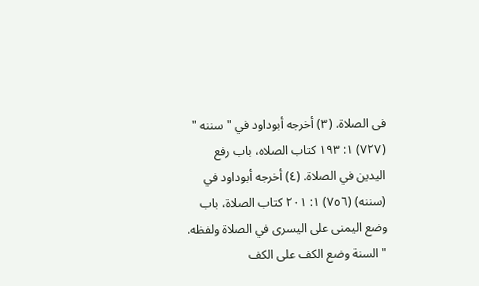فى الصلاة. (٣) أخرجه أبوداود في " سننه " (٧٢٧) ١: ١٩٣ كتاب الصلاه، باب رفع اليدين في الصلاة. (٤) أخرجه أبوداود في (سننه) (٧٥٦) ١: ٢٠١ كتاب الصلاة، باب وضع اليمنى على اليسرى في الصلاة ولفظه. " السنة وضع الكف على الكف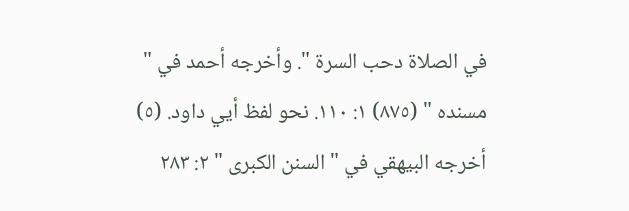في الصلاة دحب السرة ". وأخرجه أحمد في " مسنده " (٨٧٥) ١: ١١٠. نحو لفظ أيي داود. (٥) أخرجه البيهقي في " السنن الكبرى " ٢: ٢٨٣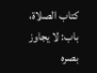كتاب الصلاة، باب: لا يجاوز بصره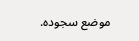موضع سجوده.